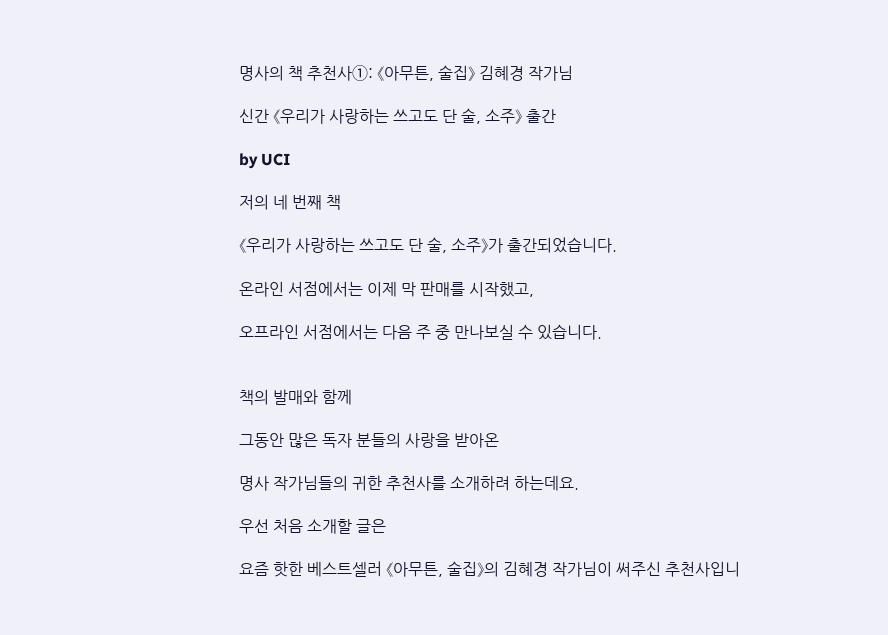명사의 책 추천사①: 《아무튼, 술집》 김혜경 작가님

신간 《우리가 사랑하는 쓰고도 단 술, 소주》 출간

by UCI

저의 네 번째 책

《우리가 사랑하는 쓰고도 단 술, 소주》가 출간되었습니다.

온라인 서점에서는 이제 막 판매를 시작했고,

오프라인 서점에서는 다음 주 중 만나보실 수 있습니다.


책의 발매와 함께

그동안 많은 독자 분들의 사랑을 받아온

명사 작가님들의 귀한 추천사를 소개하려 하는데요.

우선 처음 소개할 글은

요즘 핫한 베스트셀러 《아무튼, 술집》의 김혜경 작가님이 써주신 추천사입니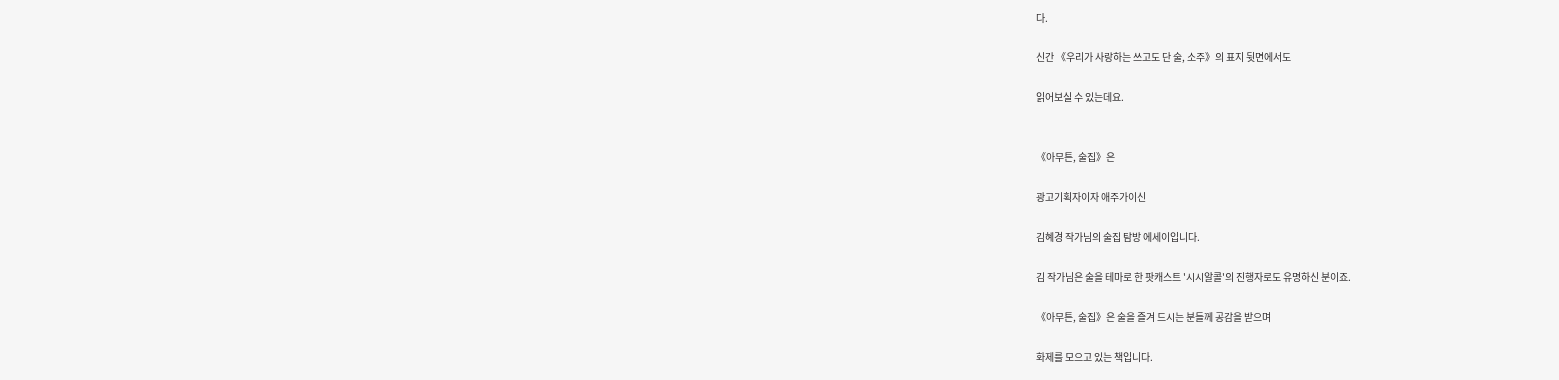다.

신간 《우리가 사랑하는 쓰고도 단 술, 소주》의 표지 뒷면에서도

읽어보실 수 있는데요.


《아무튼, 술집》은

광고기획자이자 애주가이신

김혜경 작가님의 술집 탐방 에세이입니다.

김 작가님은 술을 테마로 한 팟캐스트 '시시알콜'의 진행자로도 유명하신 분이죠.

《아무튼, 술집》은 술을 즐겨 드시는 분들께 공감을 받으며

화제를 모으고 있는 책입니다.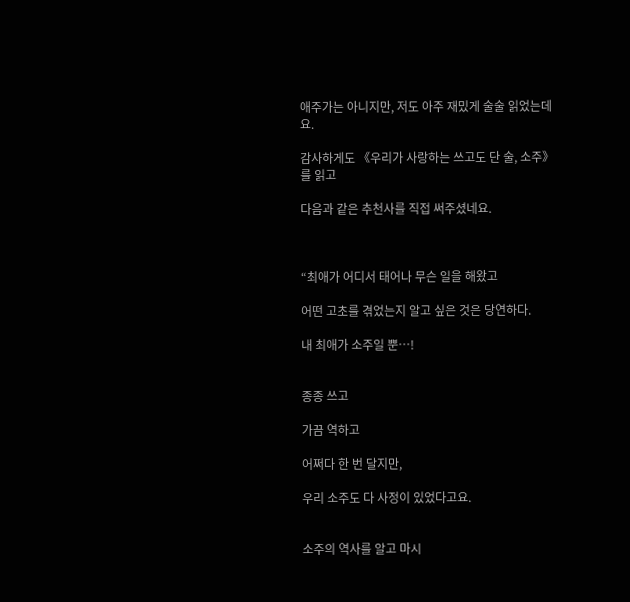애주가는 아니지만, 저도 아주 재밌게 술술 읽었는데요.

감사하게도 《우리가 사랑하는 쓰고도 단 술, 소주》를 읽고

다음과 같은 추천사를 직접 써주셨네요.



“최애가 어디서 태어나 무슨 일을 해왔고

어떤 고초를 겪었는지 알고 싶은 것은 당연하다.

내 최애가 소주일 뿐…!


종종 쓰고

가끔 역하고

어쩌다 한 번 달지만,

우리 소주도 다 사정이 있었다고요.


소주의 역사를 알고 마시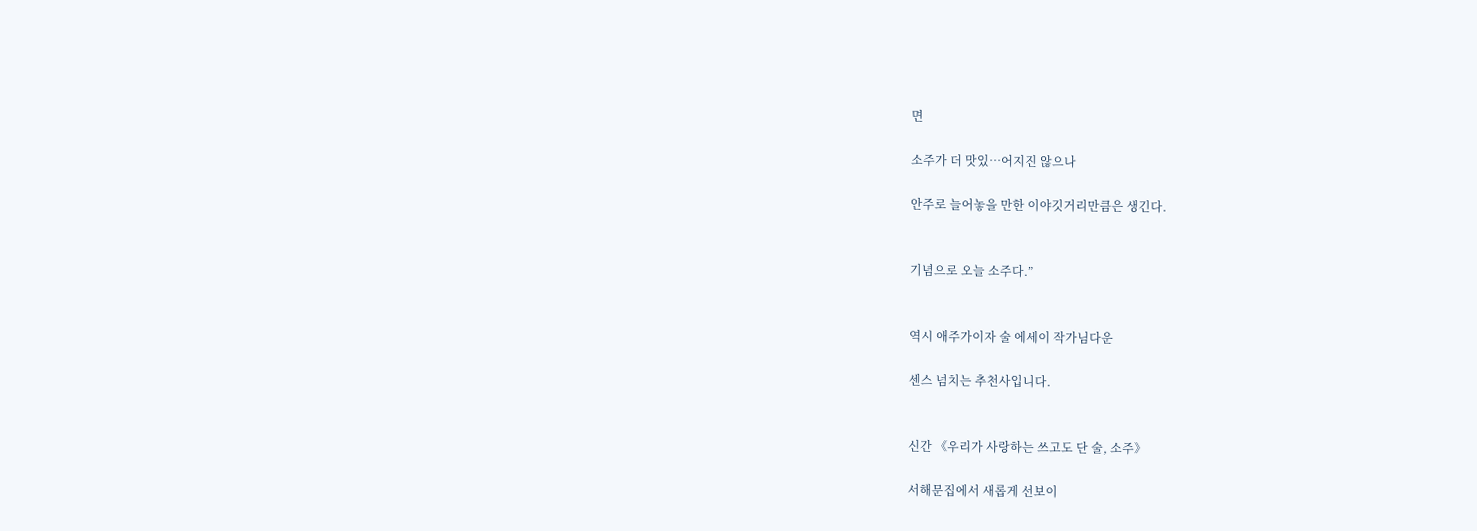면

소주가 더 맛있…어지진 않으나

안주로 늘어놓을 만한 이야깃거리만큼은 생긴다.


기념으로 오늘 소주다.”


역시 애주가이자 술 에세이 작가님다운

센스 넘치는 추천사입니다.


신간 《우리가 사랑하는 쓰고도 단 술, 소주》

서해문집에서 새롭게 선보이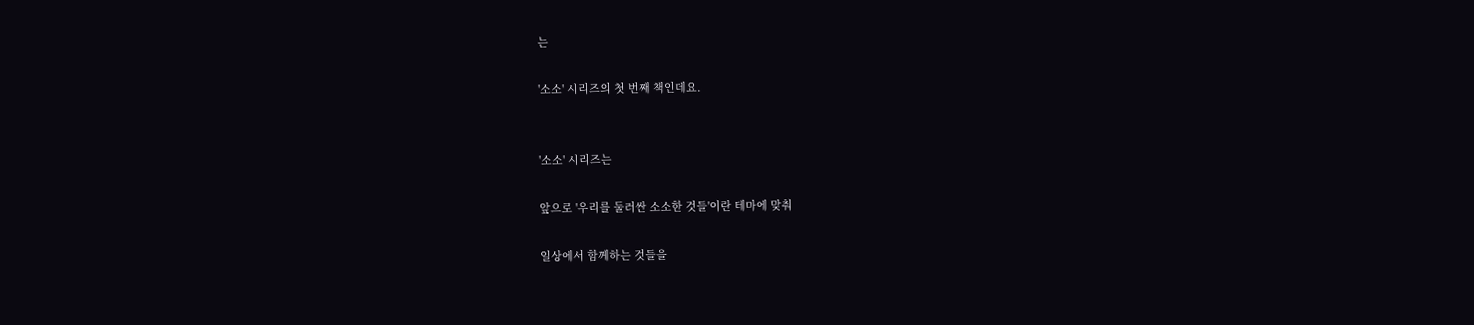는

'소소' 시리즈의 첫 번째 책인데요.


'소소' 시리즈는

앞으로 '우리를 둘러싼 소소한 것들'이란 테마에 맞춰

일상에서 함께하는 것들을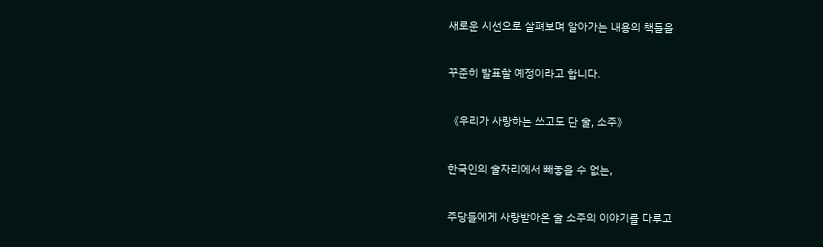새로운 시선으로 살펴보며 알아가는 내용의 책들을

꾸준히 발표할 예정이라고 합니다.

《우리가 사랑하는 쓰고도 단 술, 소주》

한국인의 술자리에서 빼놓을 수 없는,

주당들에게 사랑받아온 술 소주의 이야기를 다루고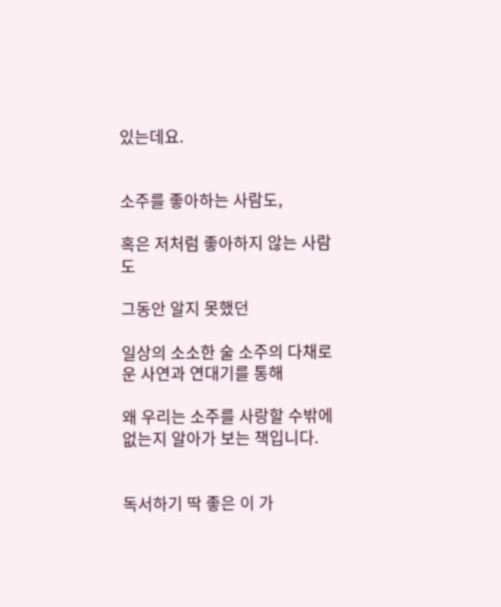있는데요.


소주를 좋아하는 사람도,

혹은 저처럼 좋아하지 않는 사람도

그동안 알지 못했던

일상의 소소한 술 소주의 다채로운 사연과 연대기를 통해

왜 우리는 소주를 사랑할 수밖에 없는지 알아가 보는 책입니다.


독서하기 딱 좋은 이 가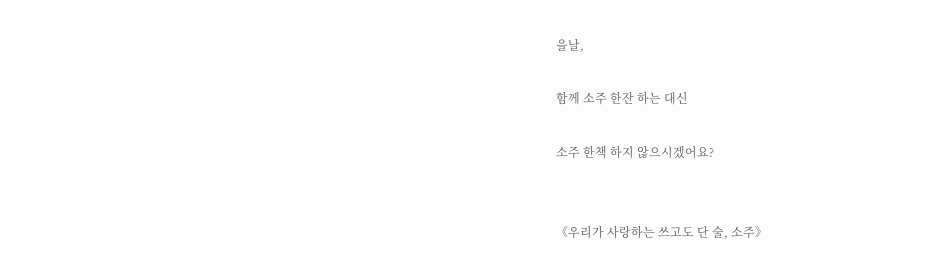을날,

함께 소주 한잔 하는 대신

소주 한책 하지 않으시겠어요?


《우리가 사랑하는 쓰고도 단 술, 소주》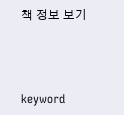책 정보 보기



keyword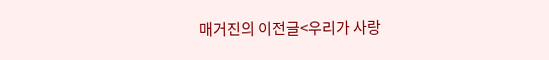매거진의 이전글<우리가 사랑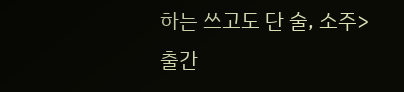하는 쓰고도 단 술, 소주> 출간